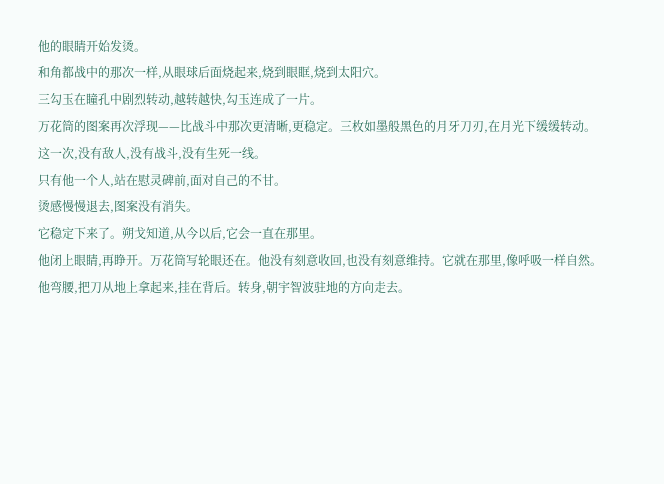他的眼睛开始发烫。
和角都战中的那次一样,从眼球后面烧起来,烧到眼眶,烧到太阳穴。
三勾玉在瞳孔中剧烈转动,越转越快,勾玉连成了一片。
万花筒的图案再次浮现——比战斗中那次更清晰,更稳定。三枚如墨般黑色的月牙刀刃,在月光下缓缓转动。
这一次,没有敌人,没有战斗,没有生死一线。
只有他一个人,站在慰灵碑前,面对自己的不甘。
烫感慢慢退去,图案没有消失。
它稳定下来了。朔戈知道,从今以后,它会一直在那里。
他闭上眼睛,再睁开。万花筒写轮眼还在。他没有刻意收回,也没有刻意维持。它就在那里,像呼吸一样自然。
他弯腰,把刀从地上拿起来,挂在背后。转身,朝宇智波驻地的方向走去。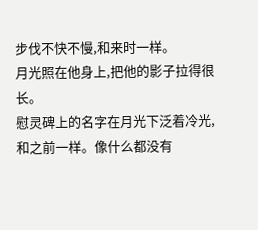步伐不快不慢,和来时一样。
月光照在他身上,把他的影子拉得很长。
慰灵碑上的名字在月光下泛着冷光,和之前一样。像什么都没有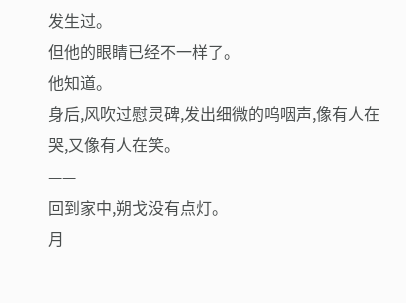发生过。
但他的眼睛已经不一样了。
他知道。
身后,风吹过慰灵碑,发出细微的呜咽声,像有人在哭,又像有人在笑。
——
回到家中,朔戈没有点灯。
月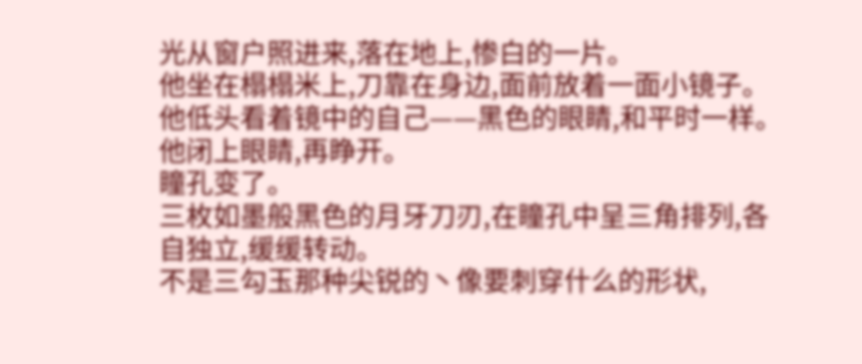光从窗户照进来,落在地上,惨白的一片。
他坐在榻榻米上,刀靠在身边,面前放着一面小镜子。他低头看着镜中的自己——黑色的眼睛,和平时一样。
他闭上眼睛,再睁开。
瞳孔变了。
三枚如墨般黑色的月牙刀刃,在瞳孔中呈三角排列,各自独立,缓缓转动。
不是三勾玉那种尖锐的丶像要刺穿什么的形状,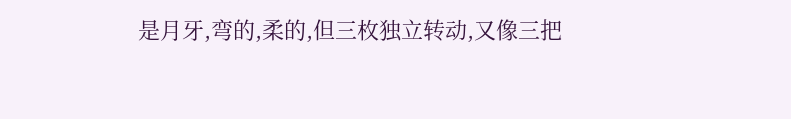是月牙,弯的,柔的,但三枚独立转动,又像三把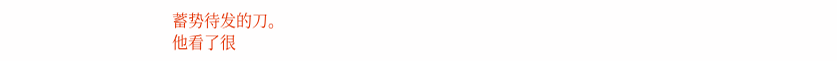蓄势待发的刀。
他看了很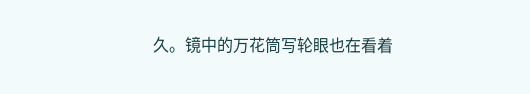久。镜中的万花筒写轮眼也在看着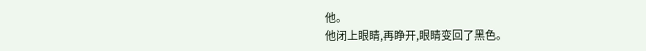他。
他闭上眼睛,再睁开,眼睛变回了黑色。